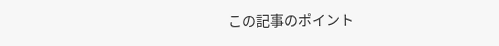この記事のポイント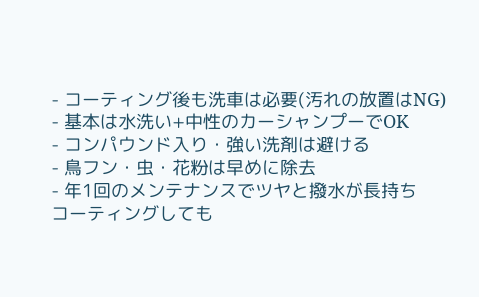- コーティング後も洗車は必要(汚れの放置はNG)
- 基本は水洗い+中性のカーシャンプーでOK
- コンパウンド入り・強い洗剤は避ける
- 鳥フン・虫・花粉は早めに除去
- 年1回のメンテナンスでツヤと撥水が長持ち
コーティングしても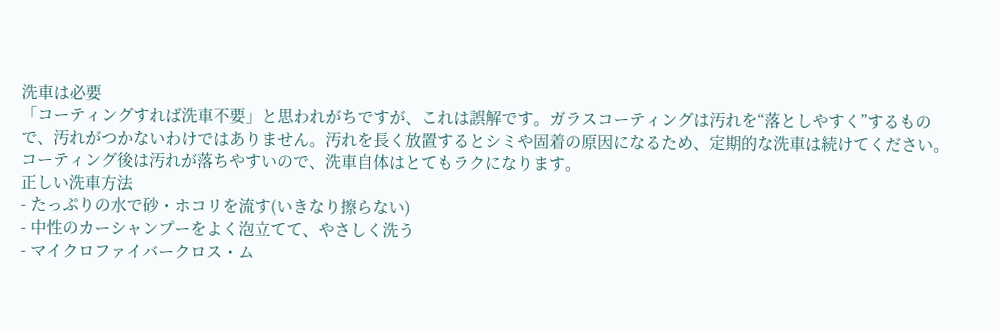洗車は必要
「コーティングすれば洗車不要」と思われがちですが、これは誤解です。ガラスコーティングは汚れを“落としやすく”するもので、汚れがつかないわけではありません。汚れを長く放置するとシミや固着の原因になるため、定期的な洗車は続けてください。コーティング後は汚れが落ちやすいので、洗車自体はとてもラクになります。
正しい洗車方法
- たっぷりの水で砂・ホコリを流す(いきなり擦らない)
- 中性のカーシャンプーをよく泡立てて、やさしく洗う
- マイクロファイバークロス・ム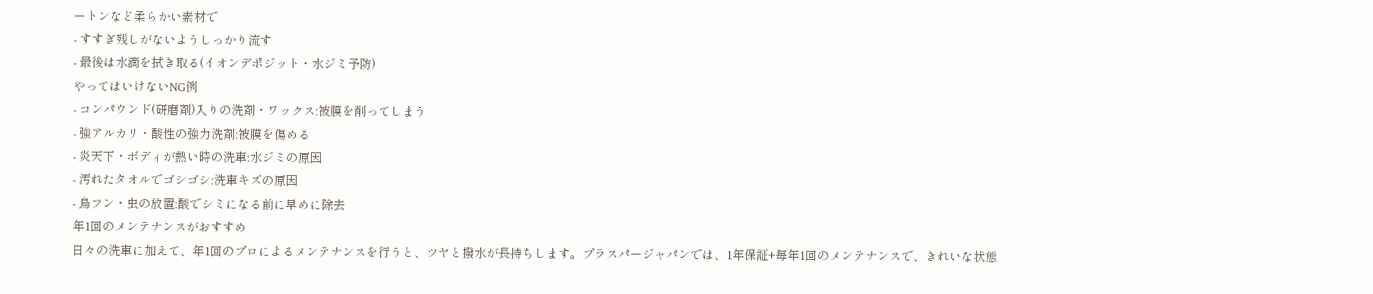ートンなど柔らかい素材で
- すすぎ残しがないようしっかり流す
- 最後は水滴を拭き取る(イオンデポジット・水ジミ予防)
やってはいけないNG例
- コンパウンド(研磨剤)入りの洗剤・ワックス:被膜を削ってしまう
- 強アルカリ・酸性の強力洗剤:被膜を傷める
- 炎天下・ボディが熱い時の洗車:水ジミの原因
- 汚れたタオルでゴシゴシ:洗車キズの原因
- 鳥フン・虫の放置:酸でシミになる前に早めに除去
年1回のメンテナンスがおすすめ
日々の洗車に加えて、年1回のプロによるメンテナンスを行うと、ツヤと撥水が長持ちします。プラスパージャパンでは、1年保証+毎年1回のメンテナンスで、きれいな状態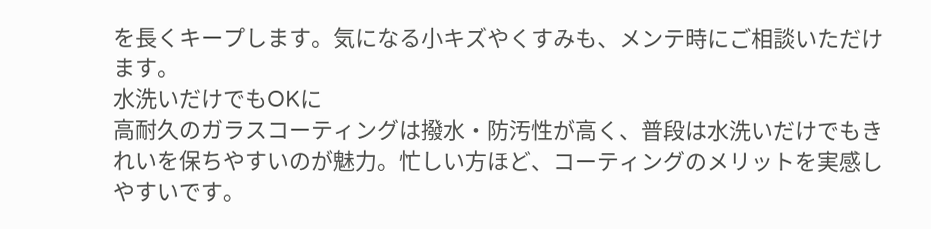を長くキープします。気になる小キズやくすみも、メンテ時にご相談いただけます。
水洗いだけでもOKに
高耐久のガラスコーティングは撥水・防汚性が高く、普段は水洗いだけでもきれいを保ちやすいのが魅力。忙しい方ほど、コーティングのメリットを実感しやすいです。